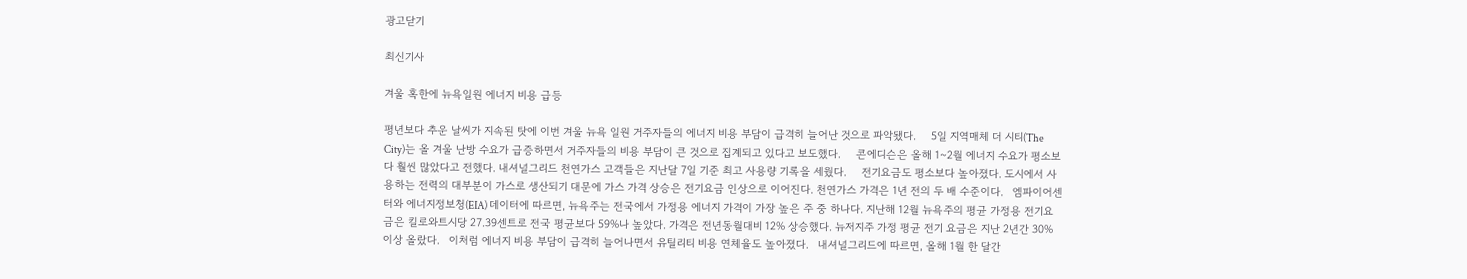광고닫기

최신기사

겨울 혹한에 뉴욕일원 에너지 비용 급등

평년보다 추운 날씨가 지속된 탓에 이번 겨울 뉴욕 일원 거주자들의 에너지 비용 부담이 급격히 늘어난 것으로 파악됐다.     5일 지역매체 더 시티(The City)는 올 겨울 난방 수요가 급증하면서 거주자들의 비용 부담이 큰 것으로 집계되고 있다고 보도했다.     콘에디슨은 올해 1~2월 에너지 수요가 평소보다 훨씬 많았다고 전했다. 내셔널그리드 천연가스 고객들은 지난달 7일 기준 최고 사용량 기록을 세웠다.     전기요금도 평소보다 높아졌다. 도시에서 사용하는 전력의 대부분이 가스로 생산되기 대문에 가스 가격 상승은 전기요금 인상으로 이어진다. 천연가스 가격은 1년 전의 두 배 수준이다.   엠파이어센터와 에너지정보청(EIA) 데이터에 따르면, 뉴욕주는 전국에서 가정용 에너지 가격이 가장 높은 주 중 하나다. 지난해 12월 뉴욕주의 평균 가정용 전기요금은 킬로와트시당 27.39센트로 전국 평균보다 59%나 높았다. 가격은 전년동월대비 12% 상승했다. 뉴저지주 가정 평균 전기 요금은 지난 2년간 30% 이상 올랐다.   이처럼 에너지 비용 부담이 급격히 늘어나면서 유틸리티 비용 연체율도 높아졌다.   내셔널그리드에 따르면, 올해 1월 한 달간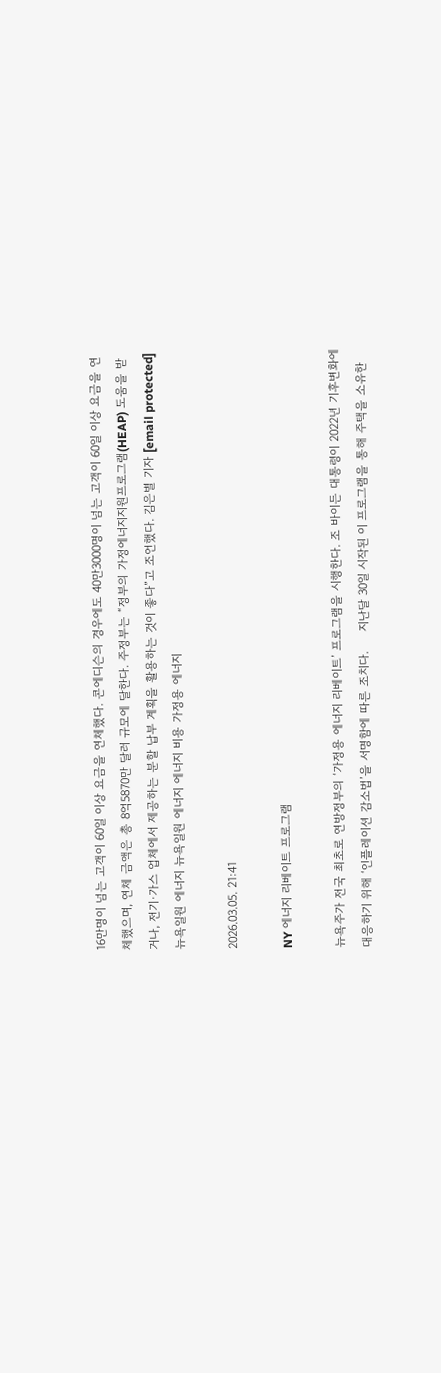16만명이 넘는 고객이 60일 이상 요금을 연체했다. 콘에디슨의 경우에도 40만3000명이 넘는 고객이 60일 이상 요금을 연체했으며, 연체 금액은 총 8억5870만 달러 규모에 달한다. 주정부는 “정부의 가정에너지지원프로그램(HEAP) 도움을 받거나, 전기·가스 업체에서 제공하는 분할 납부 계획을 활용하는 것이 좋다”고 조언했다. 김은별 기자 [email protected]뉴욕일원 에너지 뉴욕일원 에너지 에너지 비용 가정용 에너지

2026.03.05. 21:41

NY 에너지 리베이트 프로그램

뉴욕주가 전국 최초로 연방정부의 ‘가정용 에너지 리베이트’ 프로그램을 시행한다. 조 바이든 대통령이 2022년 기후변화에 대응하기 위해 ‘인플레이션 감소법’을 서명함에 따른 조치다.     지난달 30일 시작된 이 프로그램을 통해 주택을 소유한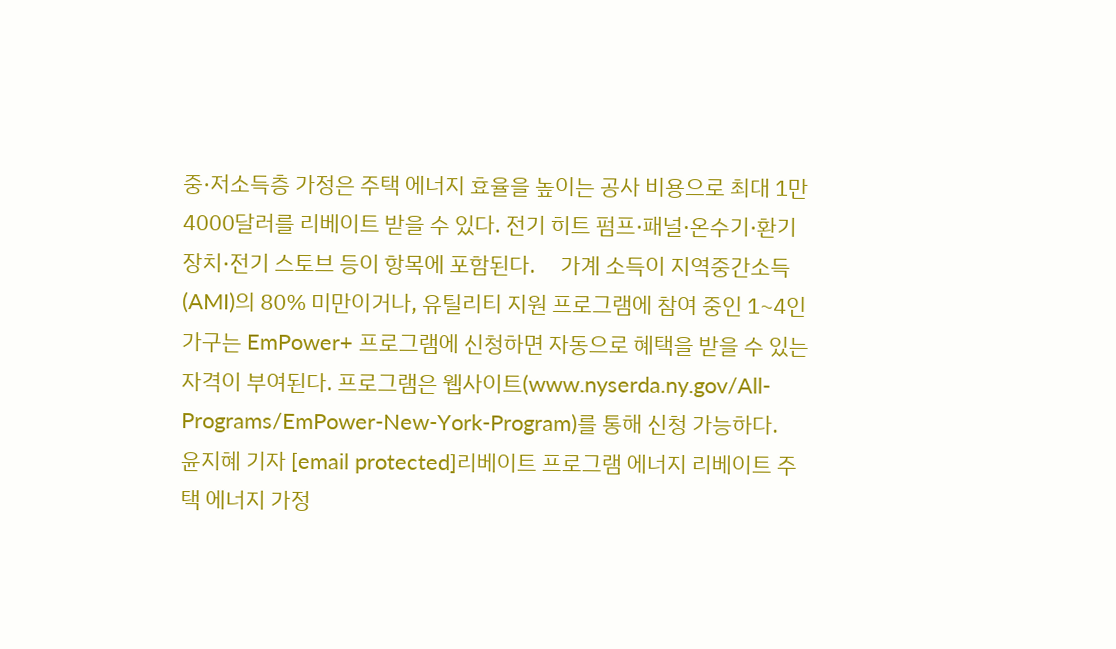중·저소득층 가정은 주택 에너지 효율을 높이는 공사 비용으로 최대 1만4000달러를 리베이트 받을 수 있다. 전기 히트 펌프·패널·온수기·환기장치·전기 스토브 등이 항목에 포함된다.     가계 소득이 지역중간소득(AMI)의 80% 미만이거나, 유틸리티 지원 프로그램에 참여 중인 1~4인 가구는 EmPower+ 프로그램에 신청하면 자동으로 혜택을 받을 수 있는 자격이 부여된다. 프로그램은 웹사이트(www.nyserda.ny.gov/All-Programs/EmPower-New-York-Program)를 통해 신청 가능하다.   윤지혜 기자 [email protected]리베이트 프로그램 에너지 리베이트 주택 에너지 가정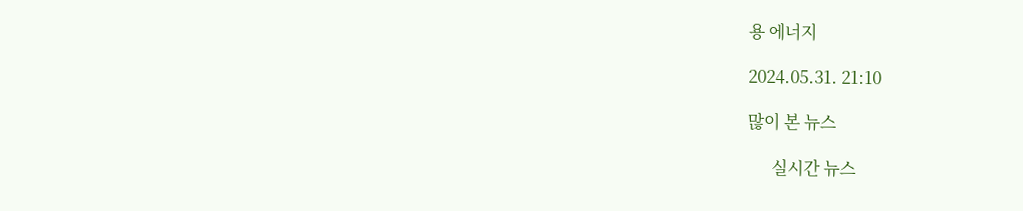용 에너지

2024.05.31. 21:10

많이 본 뉴스

      실시간 뉴스